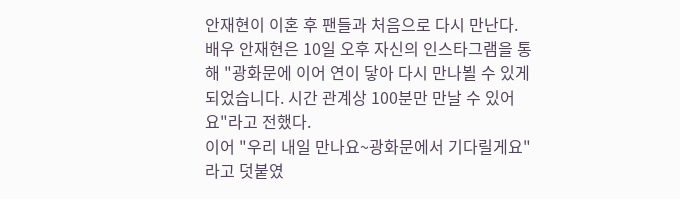안재현이 이혼 후 팬들과 처음으로 다시 만난다.
배우 안재현은 10일 오후 자신의 인스타그램을 통해 "광화문에 이어 연이 닿아 다시 만나뵐 수 있게 되었습니다. 시간 관계상 100분만 만날 수 있어요"라고 전했다.
이어 "우리 내일 만나요~광화문에서 기다릴게요"라고 덧붙였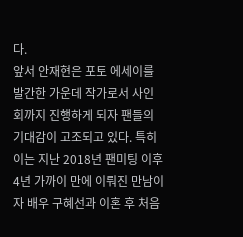다.
앞서 안재현은 포토 에세이를 발간한 가운데 작가로서 사인회까지 진행하게 되자 팬들의 기대감이 고조되고 있다. 특히 이는 지난 2018년 팬미팅 이후 4년 가까이 만에 이뤄진 만남이자 배우 구혜선과 이혼 후 처음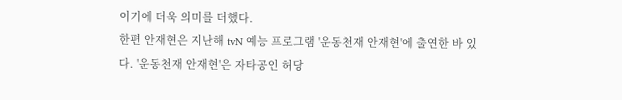이기에 더욱 의미를 더했다.
한편 안재현은 지난해 tvN 예능 프로그램 '운동천재 안재현'에 출연한 바 있다. '운동천재 안재현'은 자타공인 허당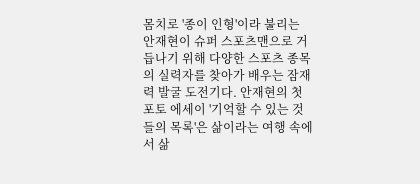몸치로 '종이 인형'이라 불리는 안재현이 슈퍼 스포츠맨으로 거듭나기 위해 다양한 스포츠 종목의 실력자를 찾아가 배우는 잠재력 발굴 도전기다. 안재현의 첫 포토 에세이 '기억할 수 있는 것들의 목록'은 삶이라는 여행 속에서 삶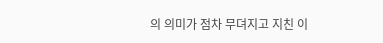의 의미가 점차 무뎌지고 지친 이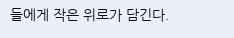들에게 작은 위로가 담긴다.